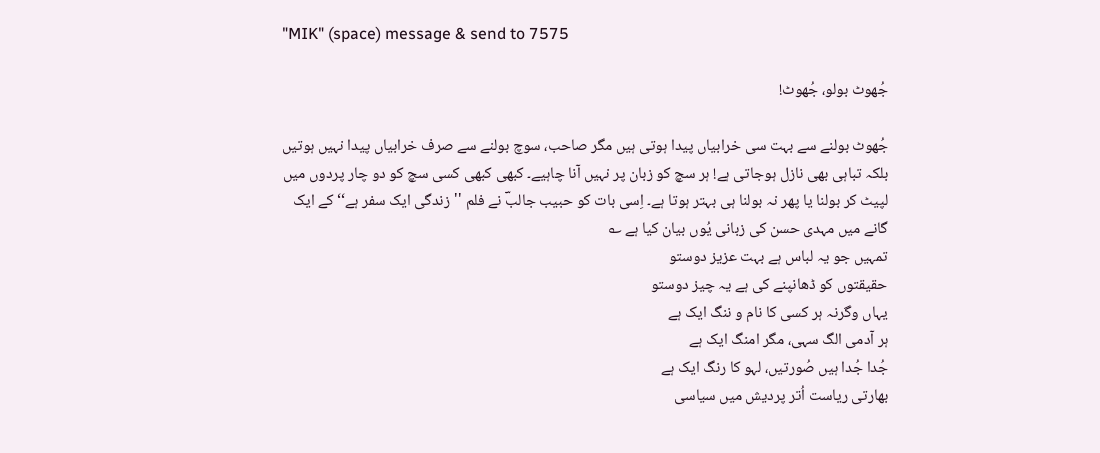"MIK" (space) message & send to 7575

جُھوٹ بولو، جُھوٹ!

جُھوٹ بولنے سے بہت سی خرابیاں پیدا ہوتی ہیں مگر صاحب، سوچ بولنے سے صرف خرابیاں پیدا نہیں ہوتیں بلکہ تباہی بھی نازل ہوجاتی ہے! ہر سچ کو زبان پر نہیں آنا چاہیے۔ کبھی کبھی کسی سچ کو دو چار پردوں میں لپیٹ کر بولنا یا پھر نہ بولنا ہی بہتر ہوتا ہے۔ اِسی بات کو حبیب جالبؔ نے فلم ''زندگی ایک سفر ہے‘‘ کے ایک گانے میں مہدی حسن کی زبانی یُوں بیان کیا ہے ؎
تمہیں جو یہ لباس ہے بہت عزیز دوستو
حقیقتوں کو ڈھانپنے کی ہے یہ چیز دوستو
یہاں وگرنہ ہر کسی کا نام و ننگ ایک ہے
ہر آدمی الگ سہی، مگر امنگ ایک ہے
جُدا جُدا ہیں صُورتیں، لہو کا رنگ ایک ہے
بھارتی ریاست اُتر پردیش میں سیاسی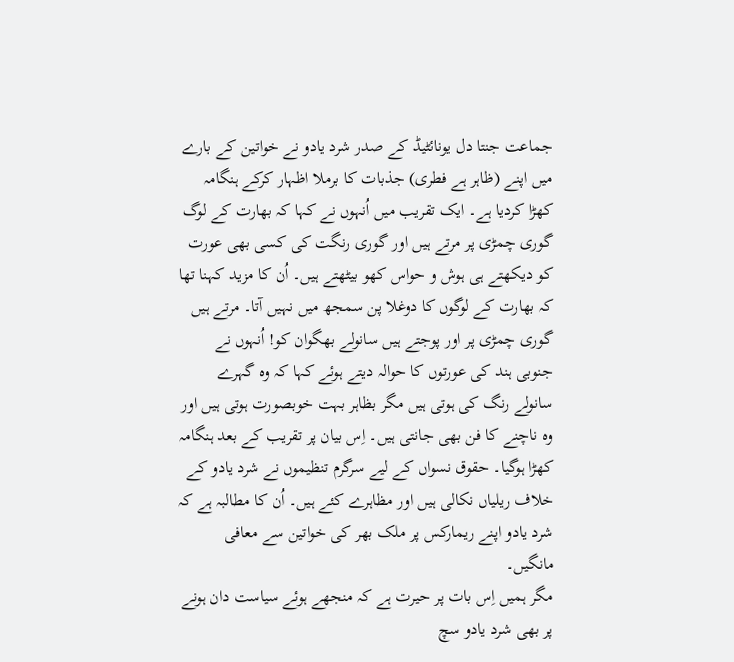جماعت جنتا دل یونائٹیڈ کے صدر شرد یادو نے خواتین کے بارے میں اپنے (ظاہر ہے فطری) جذبات کا برملا اظہار کرکے ہنگامہ کھڑا کردیا ہے۔ ایک تقریب میں اُنہوں نے کہا کہ بھارت کے لوگ گوری چمڑی پر مرتے ہیں اور گوری رنگت کی کسی بھی عورت کو دیکھتے ہی ہوش و حواس کھو بیٹھتے ہیں۔ اُن کا مزید کہنا تھا کہ بھارت کے لوگوں کا دوغلا پن سمجھ میں نہیں آتا۔ مرتے ہیں گوری چمڑی پر اور پوجتے ہیں سانولے بھگوان کو! اُنہوں نے جنوبی ہند کی عورتوں کا حوالہ دیتے ہوئے کہا کہ وہ گہرے سانولے رنگ کی ہوتی ہیں مگر بظاہر بہت خوبصورت ہوتی ہیں اور وہ ناچنے کا فن بھی جانتی ہیں۔ اِس بیان پر تقریب کے بعد ہنگامہ کھڑا ہوگیا۔ حقوق نسواں کے لیے سرگرم تنظیموں نے شرد یادو کے خلاف ریلیاں نکالی ہیں اور مظاہرے کئے ہیں۔ اُن کا مطالبہ ہے کہ شرد یادو اپنے ریمارکس پر ملک بھر کی خواتین سے معافی مانگیں۔
مگر ہمیں اِس بات پر حیرت ہے کہ منجھے ہوئے سیاست دان ہونے پر بھی شرد یادو سچ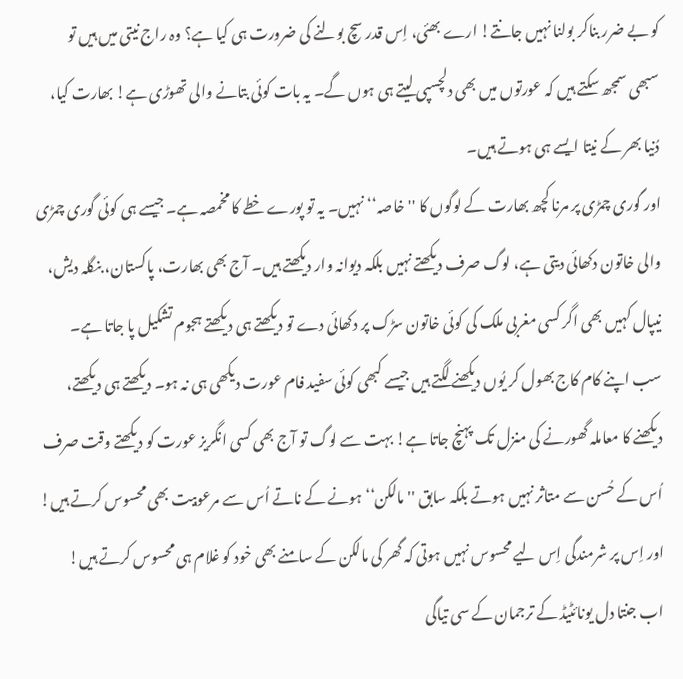کو بے ضرر بناکر بولنا نہیں جانتے! ارے بھئی، اِس قدر سچ بولنے کی ضرورت ہی کیا ہے؟ وہ راج نیتی میں ہیں تو سبھی سمجھ سکتے ہیں کہ عورتوں میں بھی دلچسپی لیتے ہی ہوں گے۔ یہ بات کوئی بتانے والی تھوڑی ہے! بھارت کیا، دُنیا بھر کے نیتا ایسے ہی ہوتے ہیں۔
اور گوری چمڑی پر مرنا کچھ بھارت کے لوگوں کا ''خاصہ‘‘ نہیں۔ یہ تو پورے خطے کا مخمصہ ہے۔ جیسے ہی کوئی گوری چمڑی والی خاتون دکھائی دیتی ہے، لوگ صرف دیکھتے نہیں بلکہ دیوانہ وار دیکھتے ہیں۔ آج بھی بھارت، پاکستان، بنگلہ دیش، نیپال کہیں بھی اگر کسی مغربی ملک کی کوئی خاتون سڑک پر دکھائی دے تو دیکھتے ہی دیکھتے ہجوم تشکیل پا جاتا ہے۔ سب اپنے کام کاج بھول کر یُوں دیکھنے لگتے ہیں جیسے کبھی کوئی سفید فام عورت دیکھی ہی نہ ہو۔ دیکھتے ہی دیکھتے، دیکھنے کا معاملہ گھورنے کی منزل تک پہنچ جاتا ہے! بہت سے لوگ تو آج بھی کسی انگریز عورت کو دیکھتے وقت صرف اُس کے حُسن سے متاثر نہیں ہوتے بلکہ سابق ''مالکن‘‘ ہونے کے ناتے اُس سے مرعوبیت بھی محسوس کرتے ہیں! اور اِس پر شرمندگی اِس لیے محسوس نہیں ہوتی کہ گھر کی مالکن کے سامنے بھی خود کو غلام ہی محسوس کرتے ہیں!
اب جنتا دل یونائٹیڈ کے ترجمان کے سی تیاگی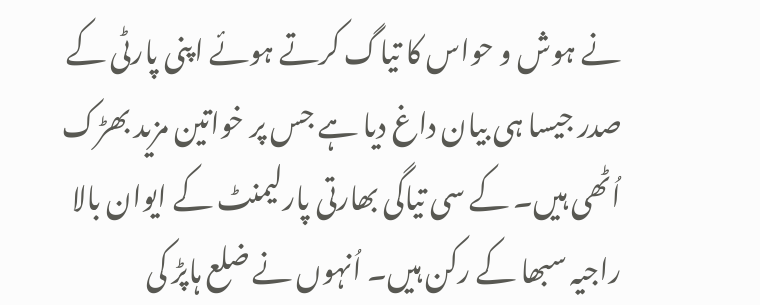نے ہوش و حواس کا تیاگ کرتے ہوئے اپنی پارٹی کے صدر جیسا ہی بیان داغ دیا ہے جس پر خواتین مزید بھڑک اُٹھی ہیں۔ کے سی تیاگی بھارتی پارلیمنٹ کے ایوان بالا راجیہ سبھا کے رکن ہیں۔ اُنہوں نے ضلع ہاپڑ کی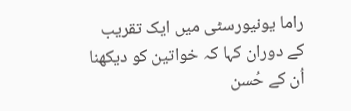راما یونیورسٹی میں ایک تقریب کے دوران کہا کہ خواتین کو دیکھنا اُن کے حُسن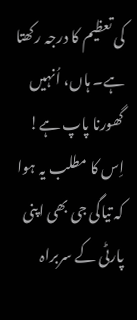کی تعظیم کا درجہ رکھتا ہے۔ ہاں، اُنہیں گھورنا پاپ ہے!
اِس کا مطلب یہ ہوا کہ تیاگی جی بھی اپنی پارٹی کے سربراہ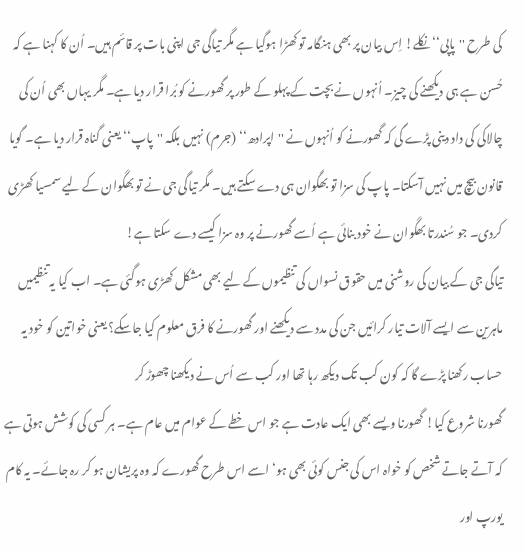کی طرح ''پاپی‘‘ نکلے! اِس بیان پر بھی ہنگامہ تو کھڑا ہوگیا ہے مگر تیاگی جی اپنی بات پر قائم ہیں۔ اُن کا کہنا ہے کہ حُسن ہے ہی دیکھنے کی چیز۔ اُنہوں نے بچت کے پہلو کے طور پر گھورنے کو بُرا قرار دیا ہے۔ مگر یہاں بھی اُن کی چالاکی کی داد دینی پڑے گی کہ گھورنے کو اُنہوں نے ''اپرادھ‘‘ (جرم) نہیں بلکہ ''پاپ‘‘ یعنی گناہ قرار دیا ہے۔ گویا قانون بیچ میں نہیں آسکتا۔ پاپ کی سزا تو بھگوان ہی دے سکتے ہیں۔ مگر تیاگی جی نے تو بھگوان کے لیے سمسیا کھڑی کردی۔ جو سُندرتا بھگوان نے خود بنائی ہے اُسے گھورنے پر وہ سزا کیسے دے سکتا ہے!
تیاگی جی کے بیان کی روشنی میں حقوق نسواں کی تنظیموں کے لیے بھی مشکل کھڑی ہوگئی ہے۔ اب کیا یہ تنظیمیں ماہرین سے ایسے آلات تیار کرائیں جن کی مدد سے دیکھنے اور گھورنے کا فرق معلوم کیا جاسکے؟ یعنی خواتین کو خود یہ حساب رکھنا پڑے گا کہ کون کب تک دیکھ رہا تھا اور کب سے اُس نے دیکھنا چھوڑ کر
گھورنا شروع کیا! گھورنا ویسے بھی ایک عادت ہے جو اس خطے کے عوام میں عام ہے۔ ہر کسی کی کوشش ہوتی ہے کہ آتے جاتے شخص کو خواہ اس کی جنس کوئی بھی ہو‘ اسے اس طرح گھورے کہ وہ پریشان ہو کر رہ جائے۔ یہ کام یورپ اور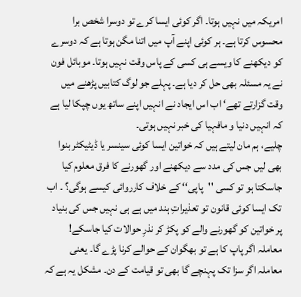امریکہ میں نہیں ہوتا۔ اگر کوئی ایسا کرے تو دوسرا شخص برا محسوس کرتا ہے۔ ہر کوئی اپنے آپ میں اتنا مگن ہوتا ہے کہ دوسرے کو دیکھنے کا ویسے ہی کسی کے پاس وقت نہیں ہوتا۔ موبائل فون نے یہ مسئلہ بھی حل کر دیا ہے۔ پہلے جو لوگ کتابیں پڑھنے میں وقت گزارتے تھے‘ اب اس ایجاد نے انہیں اپنے ساتھ یوں چپکا لیا ہے کہ انہیں دنیا و مافہیا کی خبر نہیں ہوتی۔
چلیے، ہم مان لیتے ہیں کہ خواتین ایسا کوئی سینسر یا ڈیٹیکٹر بنوا بھی لیں جس کی مدد سے دیکھنے اور گھورنے کا فرق معلوم کیا جاسکتا ہو تو کسی ''پاپی‘‘ کے خلاف کارروائی کیسے ہوگی؟ ۔ اب تک ایسا کوئی قانون تو تعذیراتِ ہند میں ہے ہی نہیں جس کی بنیاد پر خواتین کو گھورنے والے کو پکڑ کر نذرِ حوالات کیا جاسکے! معاملہ اگر پاپ کا ہے تو بھگوان کے حوالے کرنا پڑے گا۔ یعنی معاملہ اگر سزا تک پہنچے گا بھی تو قیامت کے دن۔ مشکل یہ ہے کہ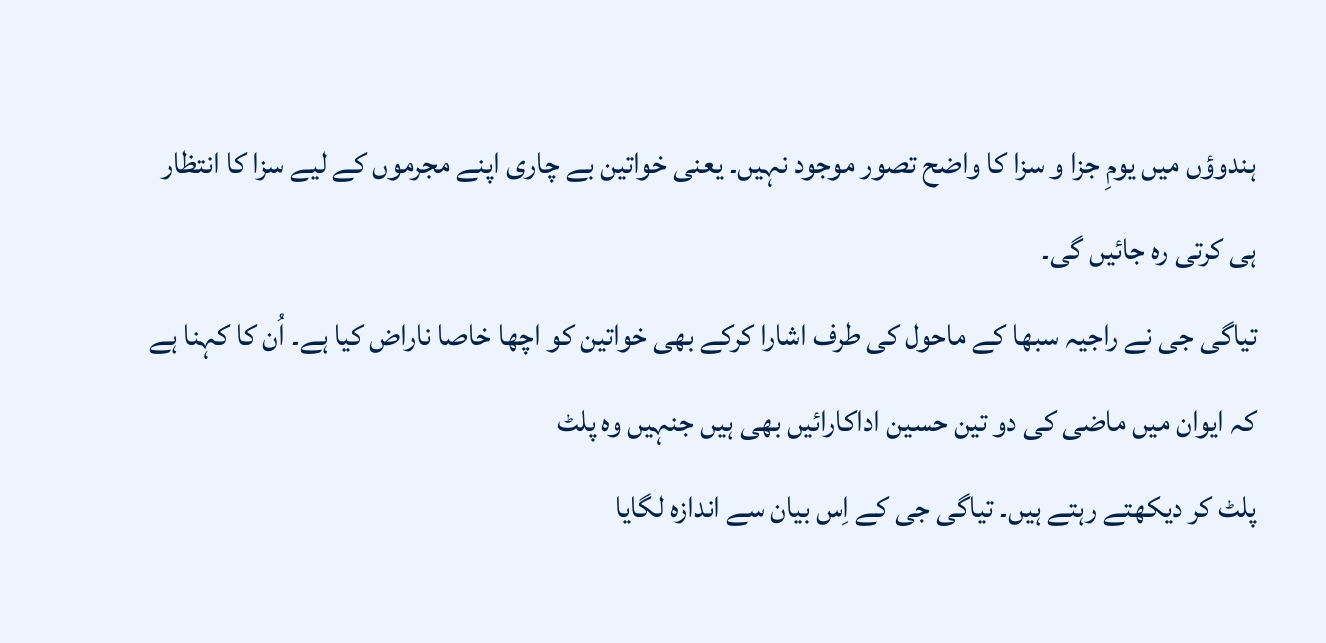ہندوؤں میں یومِ جزا و سزا کا واضح تصور موجود نہیں۔ یعنی خواتین بے چاری اپنے مجرموں کے لیے سزا کا انتظار ہی کرتی رہ جائیں گی۔
تیاگی جی نے راجیہ سبھا کے ماحول کی طرف اشارا کرکے بھی خواتین کو اچھا خاصا ناراض کیا ہے۔ اُن کا کہنا ہے کہ ایوان میں ماضی کی دو تین حسین اداکارائیں بھی ہیں جنہیں وہ پلٹ
پلٹ کر دیکھتے رہتے ہیں۔ تیاگی جی کے اِس بیان سے اندازہ لگایا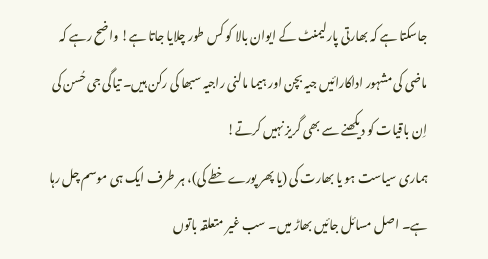جاسکتا ہے کہ بھارتی پارلیمنٹ کے ایوان بالا کو کس طور چلایا جاتا ہے! واضح رہے کہ ماضی کی مشہور اداکارائیں جیہ بچن اور ہیما مالنی راجیہ سبھا کی رکن ہیں۔ تیاگی جی حُسن کی اِن باقیات کو دیکھنے سے بھی گریز نہیں کرتے!
ہماری سیاست ہو یا بھارت کی (یا پھر پورے خطے کی)، ہر طرف ایک ہی موسم چل رہا ہے۔ اصل مسائل جائیں بھاڑ میں۔ سب غیر متعلقہ باتوں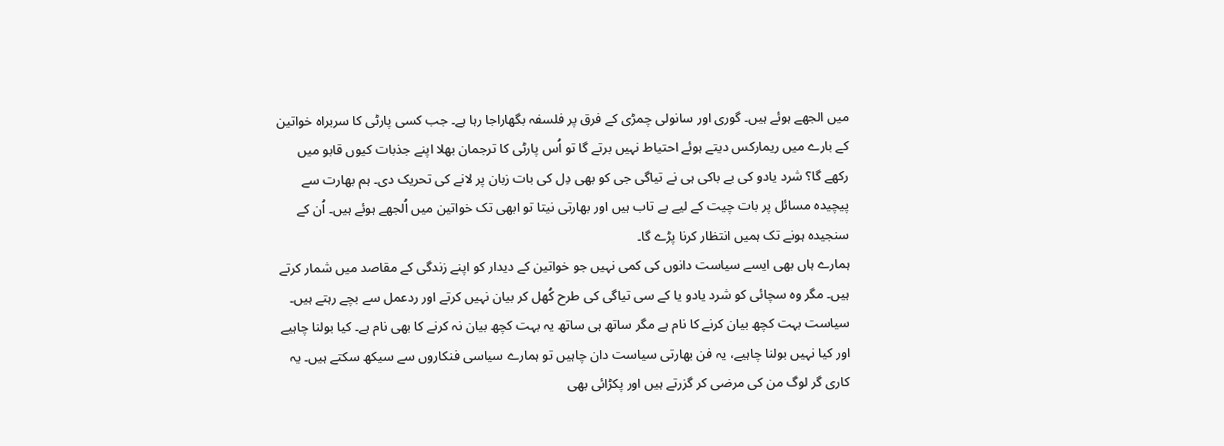میں الجھے ہوئے ہیں۔ گوری اور سانولی چمڑی کے فرق پر فلسفہ بگھاراجا رہا ہے۔ جب کسی پارٹی کا سربراہ خواتین کے بارے میں ریمارکس دیتے ہوئے احتیاط نہیں برتے گا تو اُس پارٹی کا ترجمان بھلا اپنے جذبات کیوں قابو میں رکھے گا؟ شرد یادو کی بے باکی ہی نے تیاگی جی کو بھی دِل کی بات زبان پر لانے کی تحریک دی۔ ہم بھارت سے پیچیدہ مسائل پر بات چیت کے لیے بے تاب ہیں اور بھارتی نیتا تو ابھی تک خواتین میں اُلجھے ہوئے ہیں۔ اُن کے سنجیدہ ہونے تک ہمیں انتظار کرنا پڑے گا۔
ہمارے ہاں بھی ایسے سیاست دانوں کی کمی نہیں جو خواتین کے دیدار کو اپنے زندگی کے مقاصد میں شمار کرتے ہیں۔ مگر وہ سچائی کو شرد یادو یا کے سی تیاگی کی طرح کُھل کر بیان نہیں کرتے اور ردعمل سے بچے رہتے ہیں۔ سیاست بہت کچھ بیان کرنے کا نام ہے مگر ساتھ ہی ساتھ یہ بہت کچھ بیان نہ کرنے کا بھی نام ہے۔ کیا بولنا چاہیے اور کیا نہیں بولنا چاہیے، یہ فن بھارتی سیاست دان چاہیں تو ہمارے سیاسی فنکاروں سے سیکھ سکتے ہیں۔ یہ کاری گر لوگ من کی مرضی کر گزرتے ہیں اور پکڑائی بھی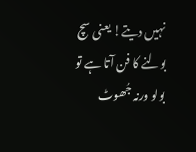نہیں دیتے! یعنی سچ بولنے کا فن آتا ہے تو بولو ورنہ جُھوٹ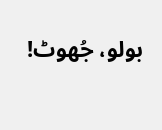بولو، جُھوٹ!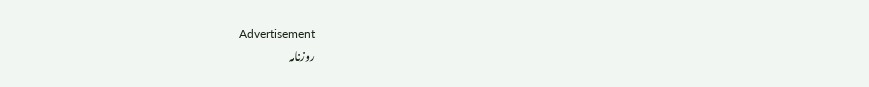Advertisement
روزنامہ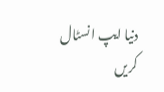دنیا ایپ انسٹال کریں